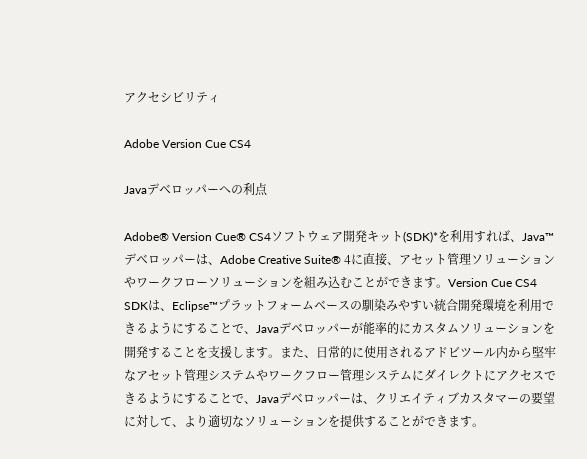アクセシビリティ

Adobe Version Cue CS4

Javaデベロッパーへの利点

Adobe® Version Cue® CS4ソフトウェア開発キット(SDK)*を利用すれば、Java™デベロッパーは、Adobe Creative Suite® 4に直接、アセット管理ソリューションやワークフローソリューションを組み込むことができます。Version Cue CS4 SDKは、Eclipse™プラットフォームベースの馴染みやすい統合開発環境を利用できるようにすることで、Javaデベロッパーが能率的にカスタムソリューションを開発することを支援します。また、日常的に使用されるアドビツール内から堅牢なアセット管理システムやワークフロー管理システムにダイレクトにアクセスできるようにすることで、Javaデベロッパーは、クリエイティブカスタマーの要望に対して、より適切なソリューションを提供することができます。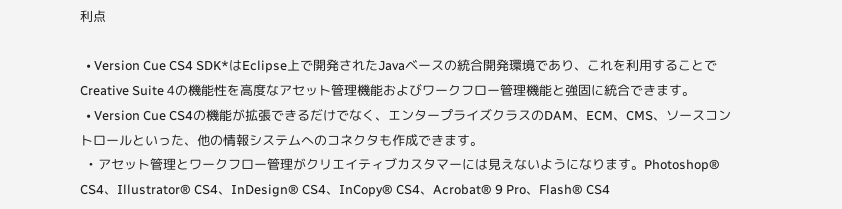利点

  • Version Cue CS4 SDK*はEclipse上で開発されたJavaベースの統合開発環境であり、これを利用することでCreative Suite 4の機能性を高度なアセット管理機能およびワークフロー管理機能と強固に統合できます。
  • Version Cue CS4の機能が拡張できるだけでなく、エンタープライズクラスのDAM、ECM、CMS、ソースコントロールといった、他の情報システムへのコネクタも作成できます。
  • アセット管理とワークフロー管理がクリエイティブカスタマーには見えないようになります。Photoshop® CS4、Illustrator® CS4、InDesign® CS4、InCopy® CS4、Acrobat® 9 Pro、Flash® CS4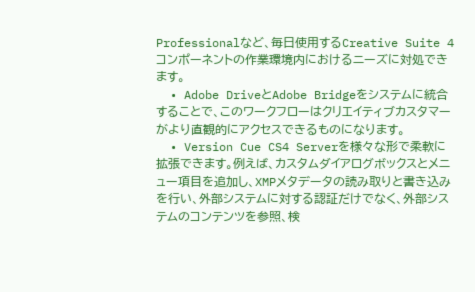Professionalなど、毎日使用するCreative Suite 4コンポーネントの作業環境内におけるニーズに対処できます。
  • Adobe DriveとAdobe Bridgeをシステムに統合することで、このワークフローはクリエイティブカスタマーがより直観的にアクセスできるものになります。
  • Version Cue CS4 Serverを様々な形で柔軟に拡張できます。例えば、カスタムダイアログボックスとメニュー項目を追加し、XMPメタデータの読み取りと書き込みを行い、外部システムに対する認証だけでなく、外部システムのコンテンツを参照、検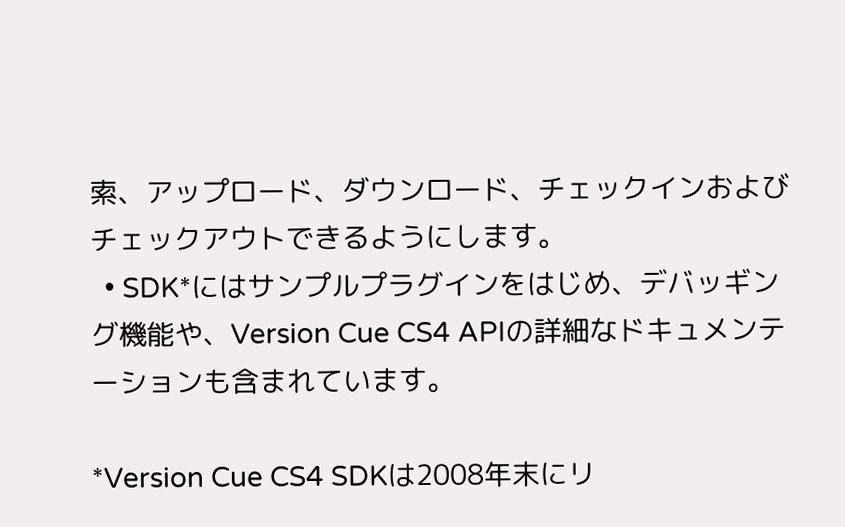索、アップロード、ダウンロード、チェックインおよびチェックアウトできるようにします。
  • SDK*にはサンプルプラグインをはじめ、デバッギング機能や、Version Cue CS4 APIの詳細なドキュメンテーションも含まれています。

*Version Cue CS4 SDKは2008年末にリ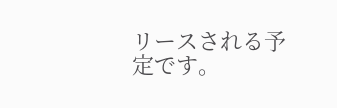リースされる予定です。